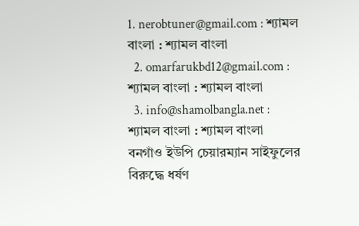1. nerobtuner@gmail.com : শ্যামল বাংলা : শ্যামল বাংলা
  2. omarfarukbd12@gmail.com : শ্যামল বাংলা : শ্যামল বাংলা
  3. info@shamolbangla.net : শ্যামল বাংলা : শ্যামল বাংলা
বনগাঁও ইউপি চেয়ারম্যান সাইফুলের বিরুদ্ধে ধর্ষণ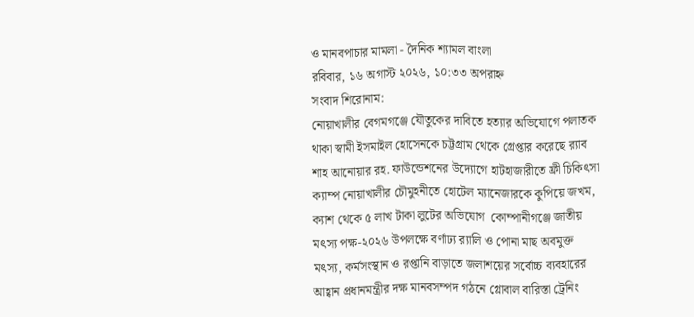ও মানবপাচার মামলা - দৈনিক শ্যামল বাংলা
রবিবার, ১৬ অগাস্ট ২০২৬, ১০:৩৩ অপরাহ্ন
সংবাদ শিরোনাম:
নোয়াখালীর বেগমগঞ্জে যৌতুকের দাবিতে হত্যার অভিযোগে পলাতক থাকা স্বামী ইসমাইল হোসেনকে চট্টগ্রাম থেকে গ্রেপ্তার করেছে র‍্যাব  শাহ আনোয়ার রহ. ফাউন্ডেশনের উদ্যোগে হাটহাজারীতে ফ্রী চিকিৎসা ক্যাম্প নোয়াখালীর চৌমুহনীতে হোটেল ম্যানেজারকে কুপিয়ে জখম, ক্যাশ থেকে ৫ লাখ টাকা লুটের অভিযোগ  কোম্পানীগঞ্জে জাতীয় মৎস্য পক্ষ-২০২৬ উপলক্ষে বর্ণাঢ্য র‍্যালি ও পোনা মাছ অবমুক্ত  মৎস্য, কর্মসংস্থান ও রপ্তানি বাড়াতে জলাশয়ের সর্বোচ্চ ব্যবহারের আহ্বান প্রধানমন্ত্রীর দক্ষ মানবসম্পদ গঠনে গ্লোবাল বারিস্তা ট্রেনিং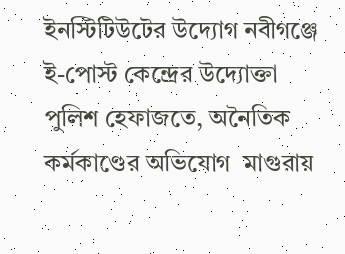ইনস্টিটিউটের উদ্যোগ নবীগঞ্জে ই-পোস্ট কেন্দ্রের উদ্যোক্তা পুলিশ হেফাজতে, অনৈতিক কর্মকাণ্ডের অভিযোগ  মাগুরায়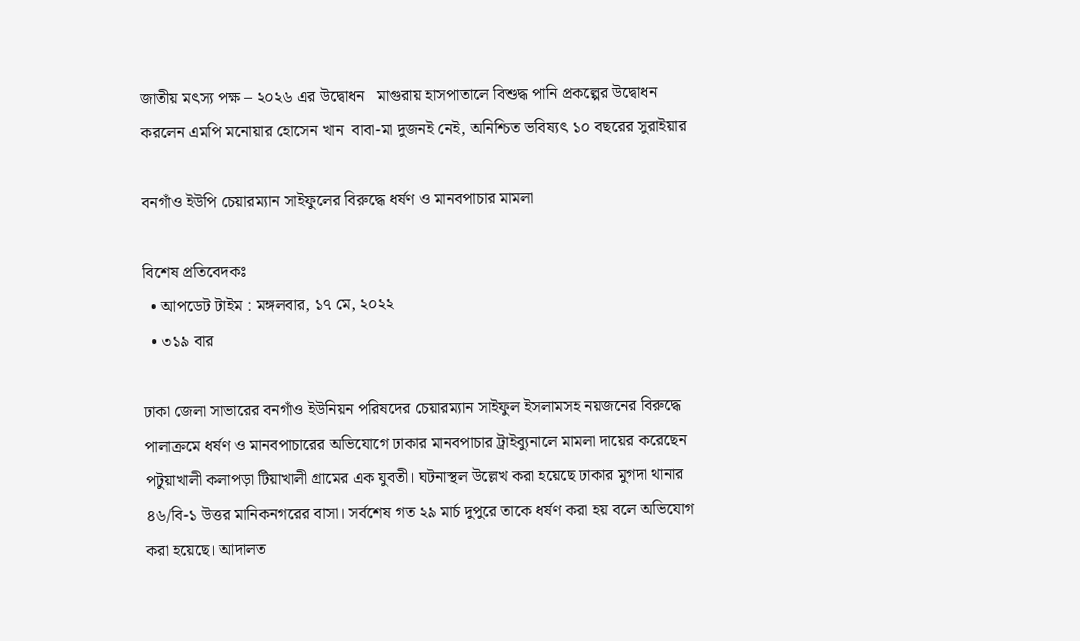জাতীয় মৎস্য পক্ষ – ২০২৬ এর উদ্বোধন   মাগুরায় হাসপাতালে বিশুদ্ধ পানি প্রকল্পের উদ্বোধন করলেন এমপি মনোয়ার হোসেন খান  বাবা-মা দুজনই নেই, অনিশ্চিত ভবিষ্যৎ ১০ বছরের সুরাইয়ার

বনগাঁও ইউপি চেয়ারম্যান সাইফুলের বিরুদ্ধে ধর্ষণ ও মানবপাচার মামলা

বিশেষ প্রতিবেদকঃ
  • আপডেট টাইম : মঙ্গলবার, ১৭ মে, ২০২২
  • ৩১৯ বার

ঢাকা জেলা সাভারের বনগাঁও ইউনিয়ন পরিষদের চেয়ারম্যান সাইফুল ইসলামসহ নয়জনের বিরুদ্ধে পালাক্রমে ধর্ষণ ও মানবপাচারের অভিযোগে ঢাকার মানবপাচার ট্রাইব্যুনালে মামলা দায়ের করেছেন পটুয়াখালী কলাপড়া টিয়াখালী গ্রামের এক যুবতী। ঘটনাস্থল উল্লেখ করা হয়েছে ঢাকার মুগদা থানার ৪৬/বি-১ উত্তর মানিকনগরের বাসা। সর্বশেষ গত ২৯ মার্চ দুপুরে তাকে ধর্ষণ করা হয় বলে অভিযোগ করা হয়েছে। আদালত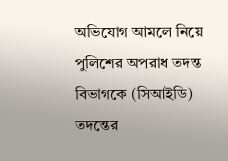অভিযোগ আমলে নিয়ে পুলিশের অপরাধ তদন্ত বিভাগকে (সিআইডি) তদন্তের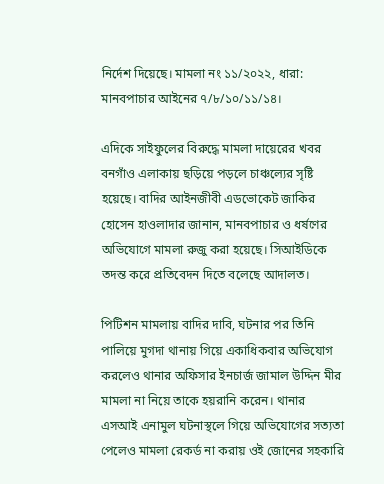নির্দেশ দিয়েছে। মামলা নং ১১/২০২২, ধারা: মানবপাচার আইনের ৭/৮/১০/১১/১৪।

এদিকে সাইফুলের বিরুদ্ধে মামলা দায়েরের খবর বনগাঁও এলাকায় ছড়িয়ে পড়লে চাঞ্চল্যের সৃষ্টি হয়েছে। বাদির আইনজীবী এডভোকেট জাকির হোসেন হাওলাদার জানান, মানবপাচার ও ধর্ষণের অভিযোগে মামলা রুজু করা হয়েছে। সিআইডিকে তদন্ত করে প্রতিবেদন দিতে বলেছে আদালত।

পিটিশন মামলায় বাদির দাবি, ঘটনার পর তিনি পালিয়ে মুগদা থানায় গিয়ে একাধিকবার অভিযোগ করলেও থানার অফিসার ইনচার্জ জামাল উদ্দিন মীর মামলা না নিয়ে তাকে হয়রানি করেন। থানার এসআই এনামুল ঘটনাস্থলে গিয়ে অভিযোগের সত্যতা পেলেও মামলা রেকর্ড না করায় ওই জোনের সহকারি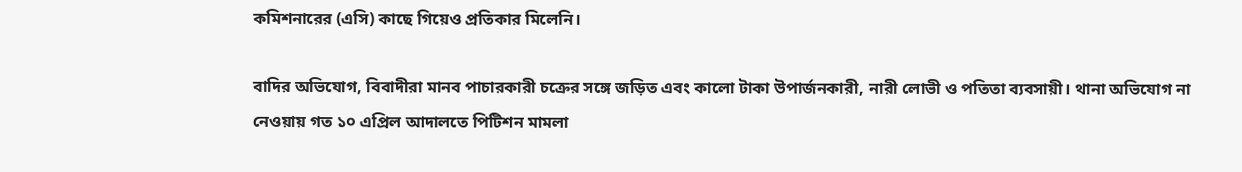কমিশনারের (এসি) কাছে গিয়েও প্রতিকার মিলেনি।

বাদির অভিযোগ, বিবাদীরা মানব পাচারকারী চক্রের সঙ্গে জড়িত এবং কালো টাকা উপার্জনকারী, নারী লোভী ও পতিতা ব্যবসায়ী। থানা অভিযোগ না নেওয়ায় গত ১০ এপ্রিল আদালতে পিটিশন মামলা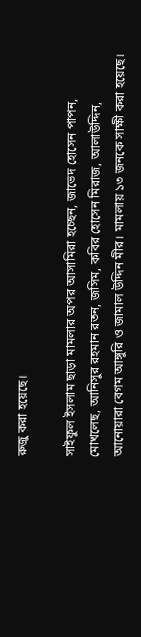রুজু করা হয়েছে।

সাইফুল ইসলাম ছাড়া মামলার অপর আসামিরা হচ্ছেন, জাভেদ হোসেন পাপন, মোখলেছ, আনিসুর রহমান রতন, জসিম, কবির হোসেন মিরাজ, আলাউদ্দিন, আনোয়ারা বেগম আঙ্গুরি ও জামাল উদ্দিন মীর। মামলায় ১৩ জনকে সাক্ষী করা হয়েছে।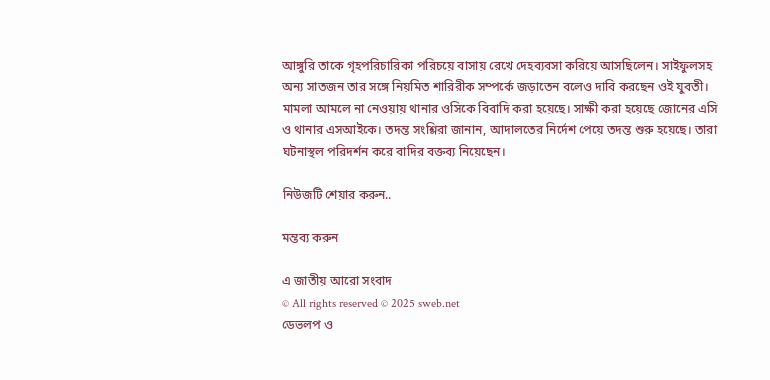আঙ্গুরি তাকে গৃহপরিচারিকা পরিচয়ে বাসায় রেখে দেহব্যবসা করিয়ে আসছিলেন। সাইফুলসহ অন্য সাতজন তার সঙ্গে নিয়মিত শারিরীক সম্পর্কে জড়াতেন বলেও দাবি করছেন ওই যুবতী। মামলা আমলে না নেওয়ায় থানার ওসিকে বিবাদি করা হয়েছে। সাক্ষী করা হয়েছে জোনের এসি ও থানার এসআইকে। তদন্ত সংশ্লিরা জানান, আদালতের নির্দেশ পেয়ে তদন্ত শুরু হয়েছে। তারা ঘটনাস্থল পরিদর্শন করে বাদির বক্তব্য নিয়েছেন।

নিউজটি শেয়ার করুন..

মন্তব্য করুন

এ জাতীয় আরো সংবাদ
© All rights reserved © 2025 sweb.net
ডেভলপ ও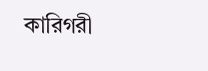কারিগরী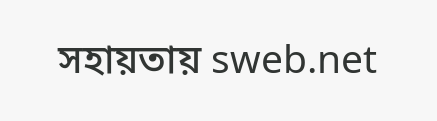সহায়তায় sweb.net